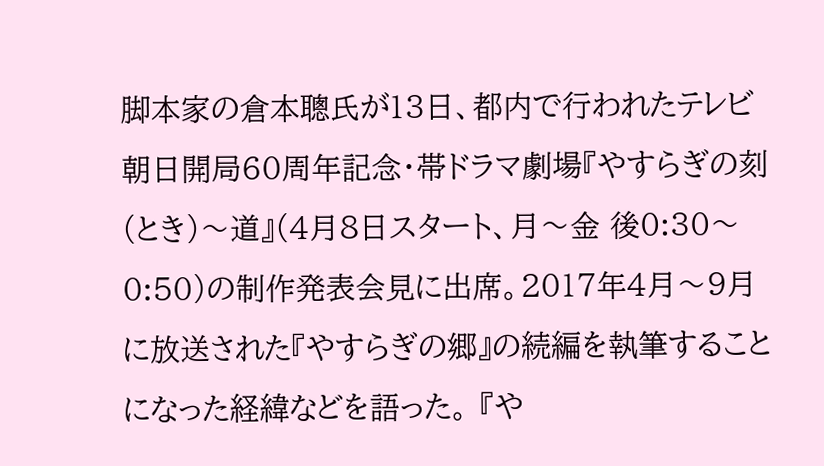脚本家の倉本聰氏が13日、都内で行われたテレビ朝日開局60周年記念・帯ドラマ劇場『やすらぎの刻(とき)〜道』(4月8日スタート、月〜金 後0:30〜0:50)の制作発表会見に出席。2017年4月〜9月に放送された『やすらぎの郷』の続編を執筆することになった経緯などを語った。 『や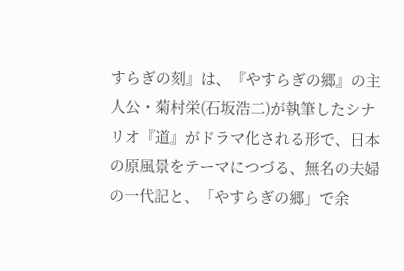すらぎの刻』は、『やすらぎの郷』の主人公・菊村栄(石坂浩二)が執筆したシナリオ『道』がドラマ化される形で、日本の原風景をテーマにつづる、無名の夫婦の一代記と、「やすらぎの郷」で余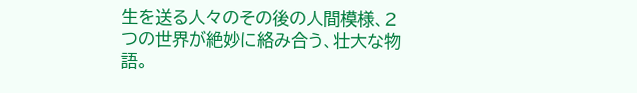生を送る人々のその後の人間模様、2つの世界が絶妙に絡み合う、壮大な物語。